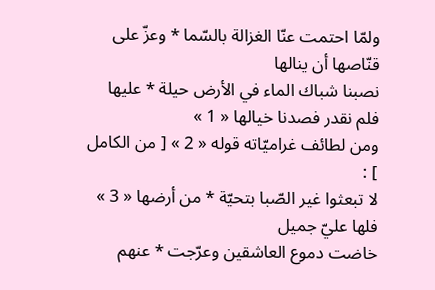ولمّا احتمت عنّا الغزالة بالسّما * وعزّ على قنّاصها أن ينالها
نصبنا شباك الماء في الأرض حيلة * عليها فلم نقدر فصدنا خيالها « 1 »
ومن لطائف غراميّاته قوله « 2 » [ من الكامل ] :
لا تبعثوا غير الصّبا بتحيّة * من أرضها « 3 » فلها عليّ جميل
خاضت دموع العاشقين وعرّجت * عنهم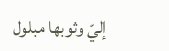إليّ وثوبها مبلول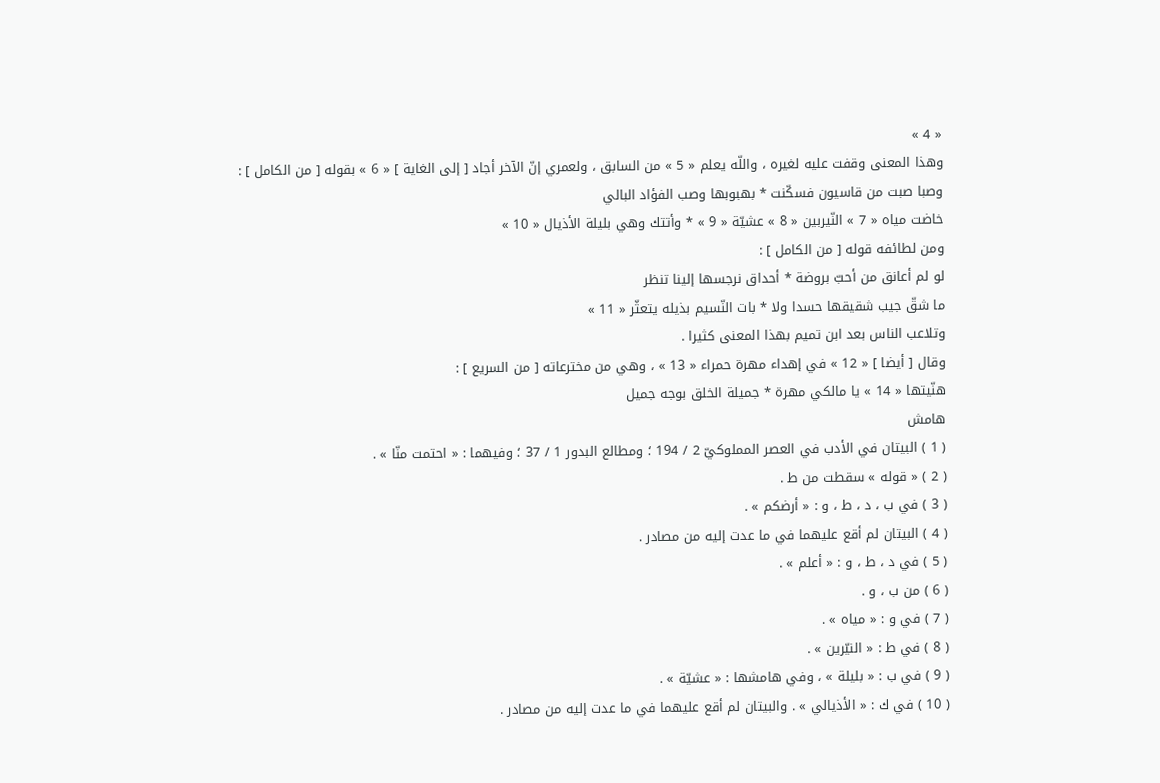« 4 »
وهذا المعنى وقفت عليه لغيره ، واللّه يعلم « 5 » من السابق ، ولعمري إنّ الآخر أجاد [ إلى الغاية ] « 6 » بقوله [ من الكامل ] :
وصبا صبت من قاسيون فسكّنت * بهبوبها وصب الفؤاد البالي
خاضت مياه « 7 » النّيربين « 8 » عشيّة « 9 » * وأتتك وهي بليلة الأذيال « 10 »
ومن لطائفه قوله [ من الكامل ] :
لو لم أعانق من أحبّ بروضة * أحداق نرجسها إلينا تنظر
ما شقّ جيب شقيقها حسدا ولا * بات النّسيم بذيله يتعثّر « 11 »
وتلاعب الناس بعد ابن تميم بهذا المعنى كثيرا .
وقال [ أيضا ] « 12 » في إهداء مهرة حمراء « 13 » ، وهي من مخترعاته [ من السريع ] :
هنّيتها « 14 » يا مالكي مهرة * جميلة الخلق بوجه جميل
هامش
( 1 ) البيتان في الأدب في العصر المملوكيّ 2 / 194 ؛ ومطالع البدور 1 / 37 ؛ وفيهما : « احتمت منّا » .
( 2 ) « قوله » سقطت من ط .
( 3 ) في ب ، د ، ط ، و : « أرضكم » .
( 4 ) البيتان لم أقع عليهما في ما عدت إليه من مصادر .
( 5 ) في د ، ط ، و : « أعلم » .
( 6 ) من ب ، و .
( 7 ) في و : « مياه » .
( 8 ) في ط : « النيّرين » .
( 9 ) في ب : « بليلة » ، وفي هامشها : « عشيّة » .
( 10 ) في ك : « الأذيالي » . والبيتان لم أقع عليهما في ما عدت إليه من مصادر .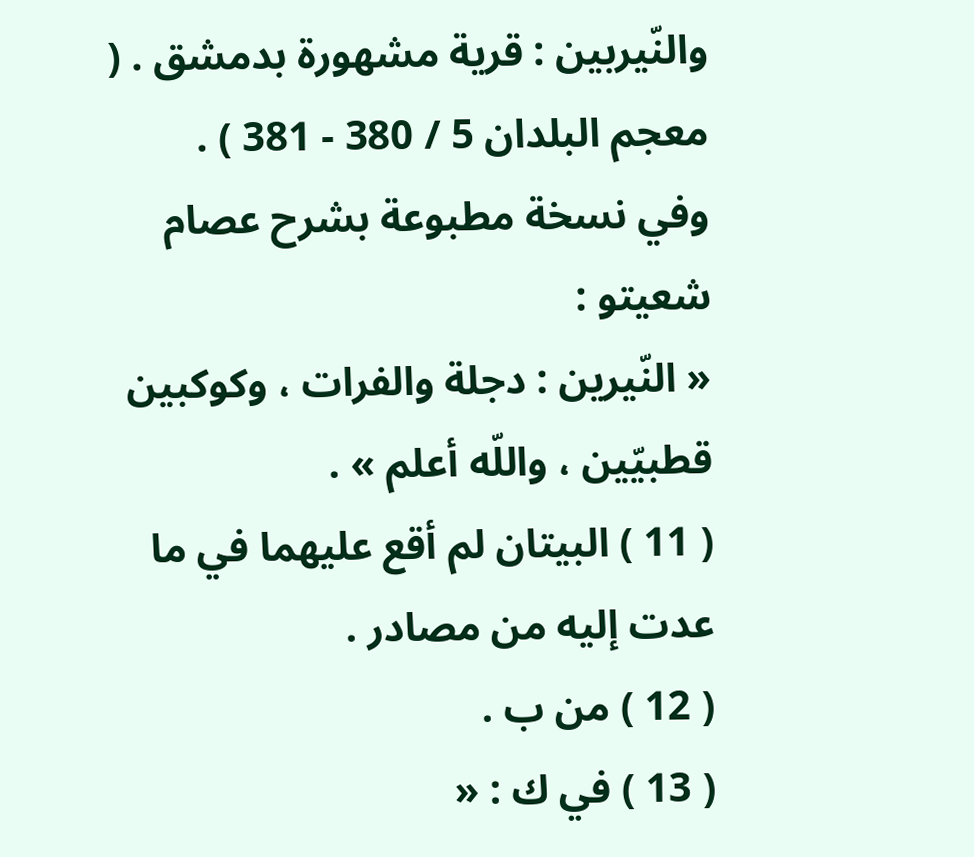والنّيربين : قرية مشهورة بدمشق . ( معجم البلدان 5 / 380 - 381 ) .
وفي نسخة مطبوعة بشرح عصام شعيتو :
« النّيرين : دجلة والفرات ، وكوكبين قطبيّين ، واللّه أعلم » .
( 11 ) البيتان لم أقع عليهما في ما عدت إليه من مصادر .
( 12 ) من ب .
( 13 ) في ك : «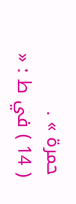حمرة » .
( 14 ) في ط : «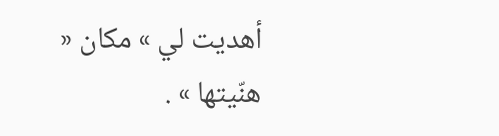أهديت لي » مكان « هنّيتها » .